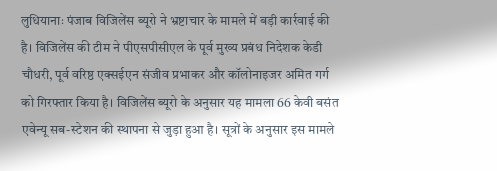लुधियानाः पंजाब विजिलेंस ब्यूरो ने भ्रष्टाचार के मामले में बड़ी कार्रवाई की है। विजिलेंस की टीम ने पीएसपीसीएल के पूर्व मुख्य प्रबंध निदेशक केडी चौधरी, पूर्व वरिष्ठ एक्सईएन संजीव प्रभाकर और कॉलोनाइजर अमित गर्ग को गिरफ्तार किया है। विजिलेंस ब्यूरो के अनुसार यह मामला 66 केवी बसंत एवेन्यू सब-स्टेशन की स्थापना से जुड़ा हुआ है। सूत्रों के अनुसार इस मामले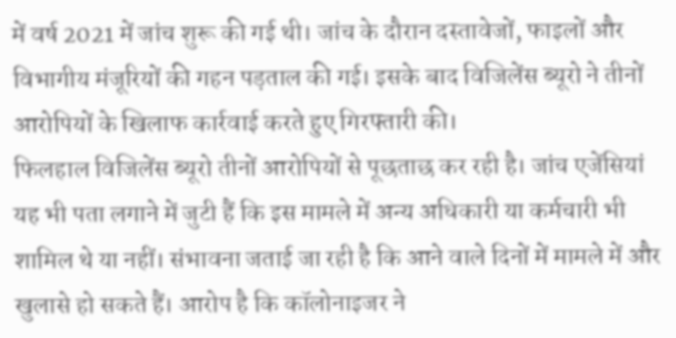में वर्ष 2021 में जांच शुरू की गई थी। जांच के दौरान दस्तावेजों, फाइलों और विभागीय मंजूरियों की गहन पड़ताल की गई। इसके बाद विजिलेंस ब्यूरो ने तीनों आरोपियों के खिलाफ कार्रवाई करते हुए गिरफ्तारी की।
फिलहाल विजिलेंस ब्यूरो तीनों आरोपियों से पूछताछ कर रही है। जांच एजेंसियां यह भी पता लगाने में जुटी हैं कि इस मामले में अन्य अधिकारी या कर्मचारी भी शामिल थे या नहीं। संभावना जताई जा रही है कि आने वाले दिनों में मामले में और खुलासे हो सकते हैं। आरोप है कि कॉलोनाइजर ने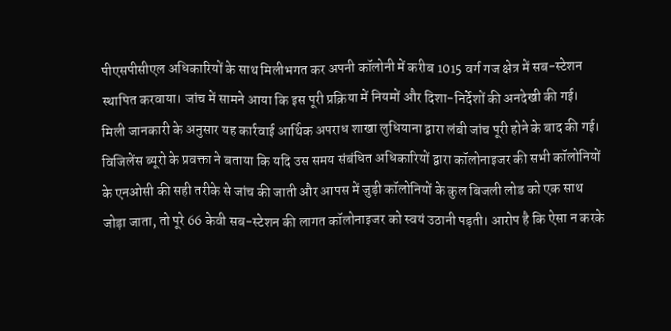पीएसपीसीएल अधिकारियों के साथ मिलीभगत कर अपनी कॉलोनी में करीब 1015 वर्ग गज क्षेत्र में सब-स्टेशन स्थापित करवाया। जांच में सामने आया कि इस पूरी प्रक्रिया में नियमों और दिशा-निर्देशों की अनदेखी की गई। मिली जानकारी के अनुसार यह कार्रवाई आर्थिक अपराध शाखा लुधियाना द्वारा लंबी जांच पूरी होने के बाद की गई।
विजिलेंस ब्यूरो के प्रवक्ता ने बताया कि यदि उस समय संबंधित अधिकारियों द्वारा कॉलोनाइजर की सभी कॉलोनियों के एनओसी की सही तरीके से जांच की जाती और आपस में जुड़ी कॉलोनियों के कुल बिजली लोड को एक साथ जोड़ा जाता, तो पूरे 66 केवी सब-स्टेशन की लागत कॉलोनाइजर को स्वयं उठानी पड़ती। आरोप है कि ऐसा न करके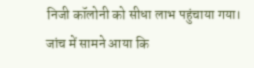निजी कॉलोनी को सीधा लाभ पहुंचाया गया। जांच में सामने आया कि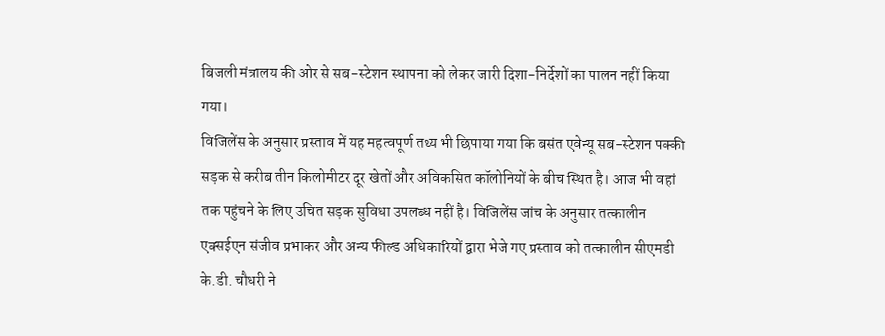बिजली मंत्रालय की ओर से सब-स्टेशन स्थापना को लेकर जारी दिशा-निर्देशों का पालन नहीं किया गया।
विजिलेंस के अनुसार प्रस्ताव में यह महत्वपूर्ण तथ्य भी छिपाया गया कि बसंत एवेन्यू सब-स्टेशन पक्की सड़क से करीब तीन किलोमीटर दूर खेतों और अविकसित कॉलोनियों के बीच स्थित है। आज भी वहां तक पहुंचने के लिए उचित सड़क सुविधा उपलब्ध नहीं है। विजिलेंस जांच के अनुसार तत्कालीन एक्सईएन संजीव प्रभाकर और अन्य फील्ड अधिकारियों द्वारा भेजे गए प्रस्ताव को तत्कालीन सीएमडी के.डी. चौधरी ने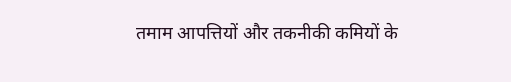तमाम आपत्तियों और तकनीकी कमियों के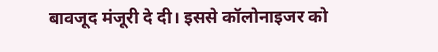बावजूद मंजूरी दे दी। इससे कॉलोनाइजर को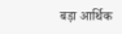बड़ा आर्थिक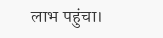लाभ पहुंचा।